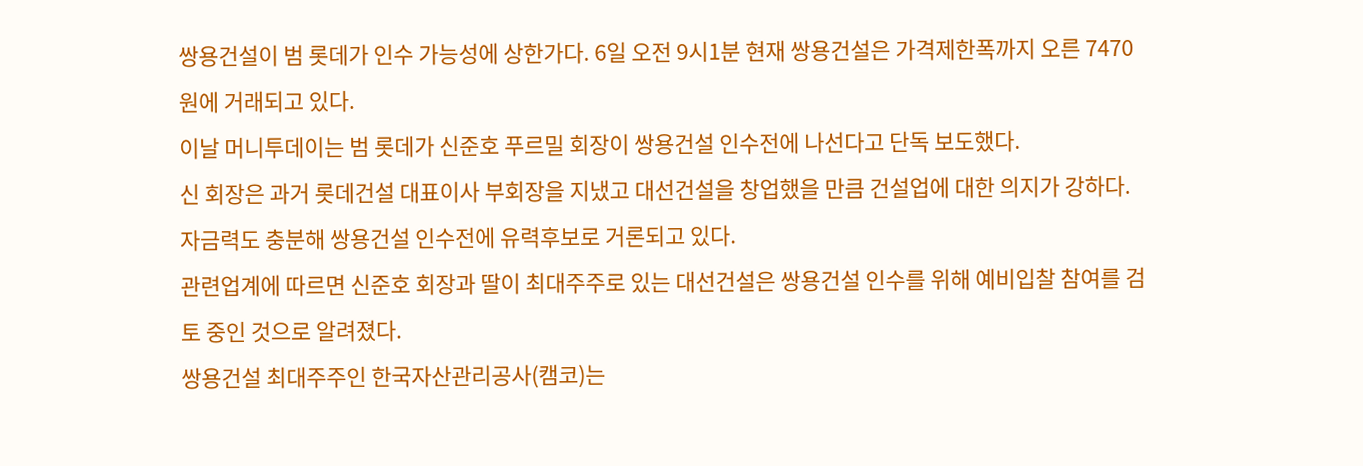쌍용건설이 범 롯데가 인수 가능성에 상한가다. 6일 오전 9시1분 현재 쌍용건설은 가격제한폭까지 오른 7470원에 거래되고 있다.
이날 머니투데이는 범 롯데가 신준호 푸르밀 회장이 쌍용건설 인수전에 나선다고 단독 보도했다.
신 회장은 과거 롯데건설 대표이사 부회장을 지냈고 대선건설을 창업했을 만큼 건설업에 대한 의지가 강하다. 자금력도 충분해 쌍용건설 인수전에 유력후보로 거론되고 있다.
관련업계에 따르면 신준호 회장과 딸이 최대주주로 있는 대선건설은 쌍용건설 인수를 위해 예비입찰 참여를 검토 중인 것으로 알려졌다.
쌍용건설 최대주주인 한국자산관리공사(캠코)는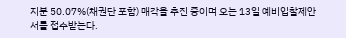지분 50.07%(채권단 포함) 매각을 추진 중이며 오는 13일 예비입찰제안서를 접수받는다.